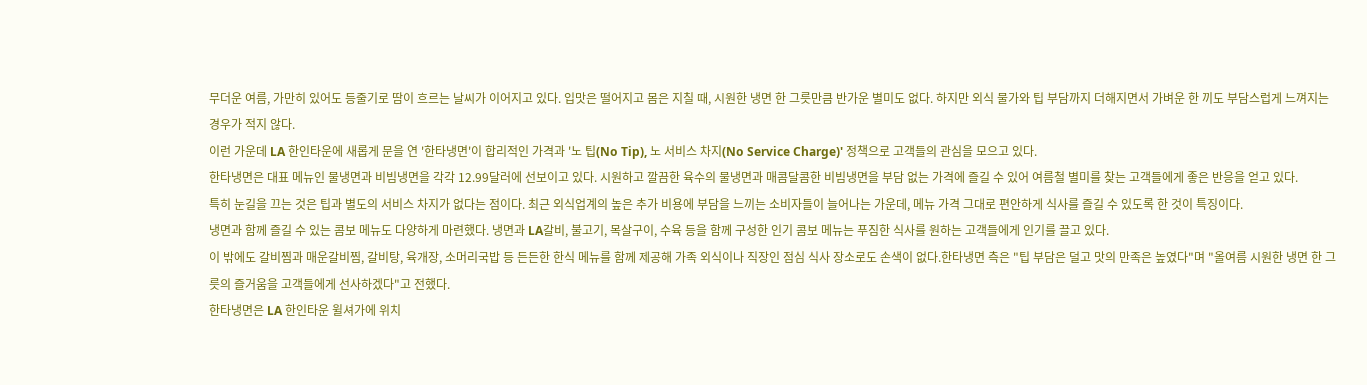무더운 여름, 가만히 있어도 등줄기로 땀이 흐르는 날씨가 이어지고 있다. 입맛은 떨어지고 몸은 지칠 때, 시원한 냉면 한 그릇만큼 반가운 별미도 없다. 하지만 외식 물가와 팁 부담까지 더해지면서 가벼운 한 끼도 부담스럽게 느껴지는 경우가 적지 않다.
이런 가운데 LA 한인타운에 새롭게 문을 연 '한타냉면'이 합리적인 가격과 '노 팁(No Tip), 노 서비스 차지(No Service Charge)' 정책으로 고객들의 관심을 모으고 있다.
한타냉면은 대표 메뉴인 물냉면과 비빔냉면을 각각 12.99달러에 선보이고 있다. 시원하고 깔끔한 육수의 물냉면과 매콤달콤한 비빔냉면을 부담 없는 가격에 즐길 수 있어 여름철 별미를 찾는 고객들에게 좋은 반응을 얻고 있다.
특히 눈길을 끄는 것은 팁과 별도의 서비스 차지가 없다는 점이다. 최근 외식업계의 높은 추가 비용에 부담을 느끼는 소비자들이 늘어나는 가운데, 메뉴 가격 그대로 편안하게 식사를 즐길 수 있도록 한 것이 특징이다.
냉면과 함께 즐길 수 있는 콤보 메뉴도 다양하게 마련했다. 냉면과 LA갈비, 불고기, 목살구이, 수육 등을 함께 구성한 인기 콤보 메뉴는 푸짐한 식사를 원하는 고객들에게 인기를 끌고 있다.
이 밖에도 갈비찜과 매운갈비찜, 갈비탕, 육개장, 소머리국밥 등 든든한 한식 메뉴를 함께 제공해 가족 외식이나 직장인 점심 식사 장소로도 손색이 없다.한타냉면 측은 "팁 부담은 덜고 맛의 만족은 높였다"며 "올여름 시원한 냉면 한 그릇의 즐거움을 고객들에게 선사하겠다"고 전했다.
한타냉면은 LA 한인타운 윌셔가에 위치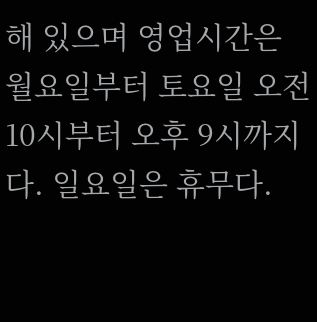해 있으며 영업시간은 월요일부터 토요일 오전 10시부터 오후 9시까지다. 일요일은 휴무다.